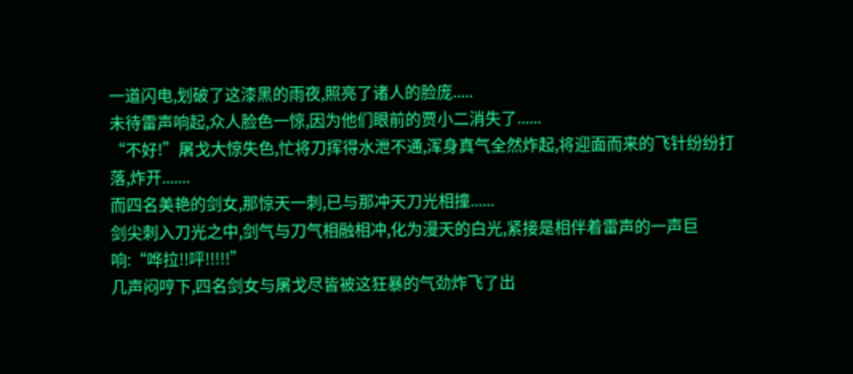一道闪电,划破了这漆黑的雨夜,照亮了诸人的脸庞.....
未待雷声响起,众人脸色一惊,因为他们眼前的贾小二消失了......
“不好!”屠戈大惊失色,忙将刀挥得水泄不通,浑身真气全然炸起,将迎面而来的飞针纷纷打落,炸开.......
而四名美艳的剑女,那惊天一刺,已与那冲天刀光相撞......
剑尖刺入刀光之中,剑气与刀气相融相冲,化为漫天的白光,紧接是相伴着雷声的一声巨响:“哗拉!!呯!!!!!”
几声闷哼下,四名剑女与屠戈尽皆被这狂暴的气劲炸飞了出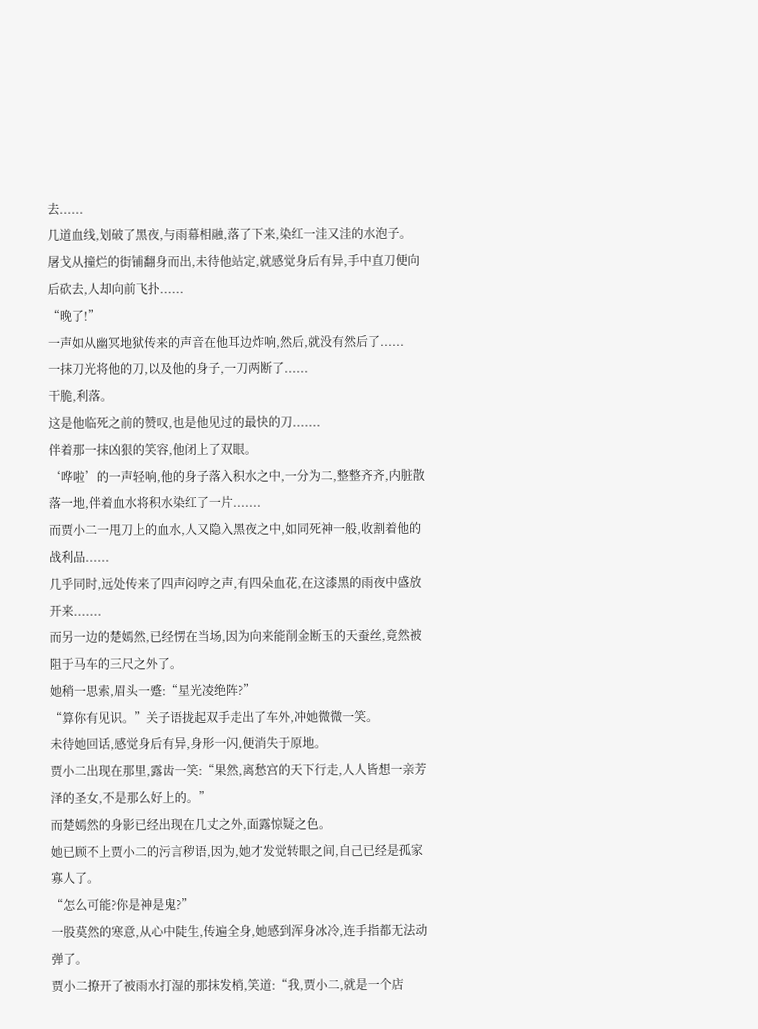去......
几道血线,划破了黑夜,与雨幕相融,落了下来,染红一洼又洼的水泡子。
屠戈从撞烂的街铺翻身而出,未待他站定,就感觉身后有异,手中直刀便向后砍去,人却向前飞扑......
“晚了!”
一声如从幽冥地狱传来的声音在他耳边炸响,然后,就没有然后了......
一抹刀光将他的刀,以及他的身子,一刀两断了......
干脆,利落。
这是他临死之前的赞叹,也是他见过的最快的刀.......
伴着那一抹凶狠的笑容,他闭上了双眼。
‘哗啦’的一声轻响,他的身子落入积水之中,一分为二,整整齐齐,内脏散落一地,伴着血水将积水染红了一片.......
而贾小二一甩刀上的血水,人又隐入黑夜之中,如同死神一般,收割着他的战利品......
几乎同时,远处传来了四声闷哼之声,有四朵血花,在这漆黑的雨夜中盛放开来.......
而另一边的楚嫣然,已经愣在当场,因为向来能削金断玉的天蚕丝,竟然被阻于马车的三尺之外了。
她稍一思索,眉头一蹙:“星光凌绝阵?”
“算你有见识。”关子语拢起双手走出了车外,冲她微微一笑。
未待她回话,感觉身后有异,身形一闪,便消失于原地。
贾小二出现在那里,露齿一笑:“果然,离愁宫的天下行走,人人皆想一亲芳泽的圣女,不是那么好上的。”
而楚嫣然的身影已经出现在几丈之外,面露惊疑之色。
她已顾不上贾小二的污言秽语,因为,她才发觉转眼之间,自己已经是孤家寡人了。
“怎么可能?你是神是鬼?”
一股莫然的寒意,从心中陡生,传遍全身,她感到浑身冰冷,连手指都无法动弹了。
贾小二撩开了被雨水打湿的那抹发梢,笑道:“我,贾小二,就是一个店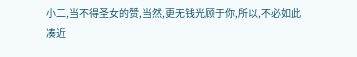小二,当不得圣女的赞,当然,更无钱光顾于你,所以,不必如此凑近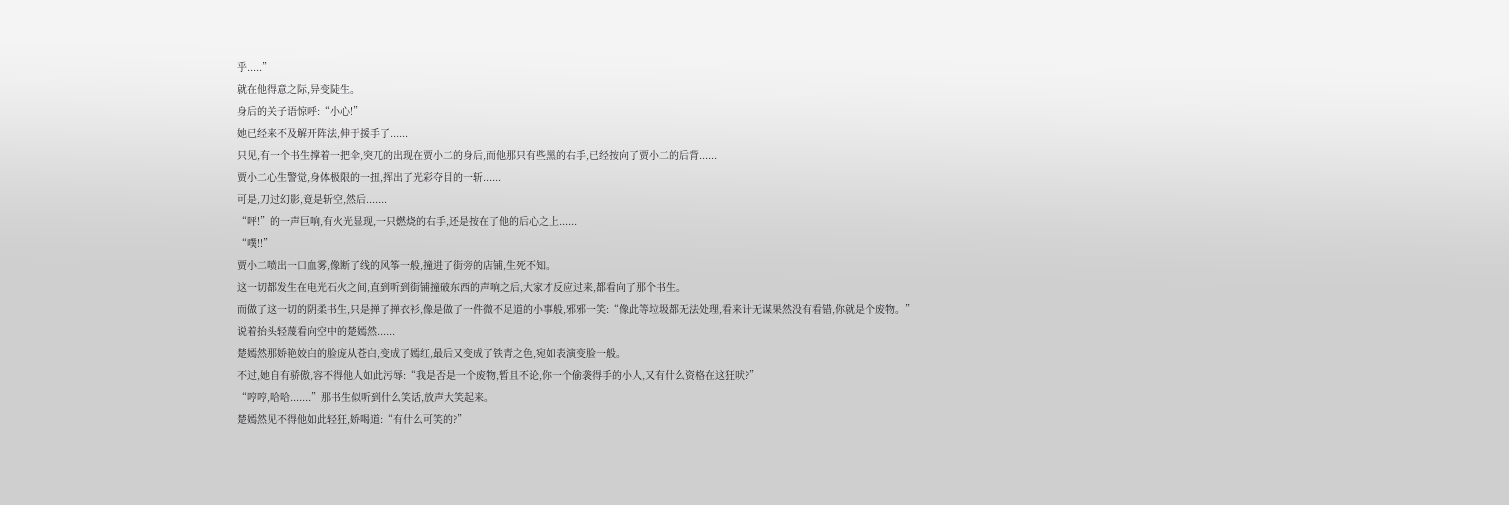乎.....”
就在他得意之际,异变陡生。
身后的关子语惊呼:“小心!”
她已经来不及解开阵法,伸于援手了......
只见,有一个书生撑着一把伞,突兀的出现在贾小二的身后,而他那只有些黑的右手,已经按向了贾小二的后背......
贾小二心生警觉,身体极限的一扭,挥出了光彩夺目的一斩......
可是,刀过幻影,竟是斩空,然后.......
“呯!”的一声巨响,有火光显现,一只燃烧的右手,还是按在了他的后心之上......
“噗!!”
贾小二喷出一口血雾,像断了线的风筝一般,撞进了街旁的店铺,生死不知。
这一切都发生在电光石火之间,直到听到街铺撞破东西的声响之后,大家才反应过来,都看向了那个书生。
而做了这一切的阴柔书生,只是掸了掸衣衫,像是做了一件微不足道的小事般,邪邪一笑:“像此等垃圾都无法处理,看来计无谋果然没有看错,你就是个废物。”
说着抬头轻蔑看向空中的楚嫣然......
楚嫣然那娇艳姣白的脸庞从苍白,变成了嫣红,最后又变成了铁青之色,宛如表演变脸一般。
不过,她自有骄傲,容不得他人如此污辱:“我是否是一个废物,暂且不论,你一个偷袭得手的小人,又有什么资格在这狂吠?”
“哼哼,哈哈.......”那书生似听到什么笑话,放声大笑起来。
楚嫣然见不得他如此轻狂,娇喝道:“有什么可笑的?”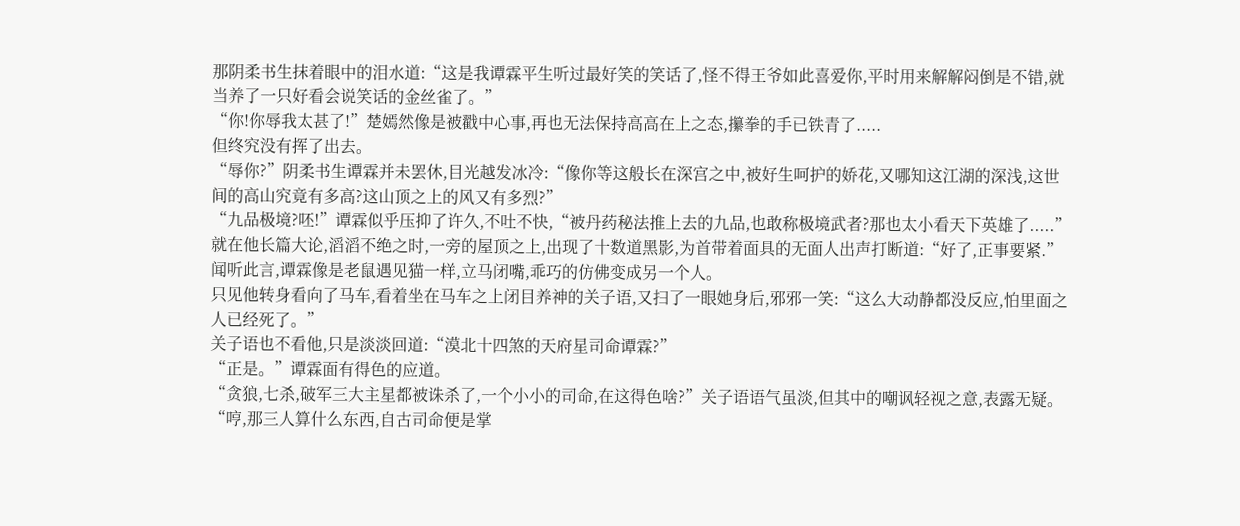那阴柔书生抹着眼中的泪水道:“这是我谭霖平生听过最好笑的笑话了,怪不得王爷如此喜爱你,平时用来解解闷倒是不错,就当养了一只好看会说笑话的金丝雀了。”
“你!你辱我太甚了!”楚嫣然像是被戳中心事,再也无法保持高高在上之态,攥拳的手已铁青了.....
但终究没有挥了出去。
“辱你?”阴柔书生谭霖并未罢休,目光越发冰冷:“像你等这般长在深宫之中,被好生呵护的娇花,又哪知这江湖的深浅,这世间的高山究竟有多高?这山顶之上的风又有多烈?”
“九品极境?呸!”谭霖似乎压抑了许久,不吐不快,“被丹药秘法推上去的九品,也敢称极境武者?那也太小看天下英雄了.....”
就在他长篇大论,滔滔不绝之时,一旁的屋顶之上,出现了十数道黑影,为首带着面具的无面人出声打断道:“好了,正事要紧.”
闻听此言,谭霖像是老鼠遇见猫一样,立马闭嘴,乖巧的仿佛变成另一个人。
只见他转身看向了马车,看着坐在马车之上闭目养神的关子语,又扫了一眼她身后,邪邪一笑:“这么大动静都没反应,怕里面之人已经死了。”
关子语也不看他,只是淡淡回道:“漠北十四煞的天府星司命谭霖?”
“正是。”谭霖面有得色的应道。
“贪狼,七杀,破军三大主星都被诛杀了,一个小小的司命,在这得色啥?”关子语语气虽淡,但其中的嘲讽轻视之意,表露无疑。
“哼,那三人算什么东西,自古司命便是掌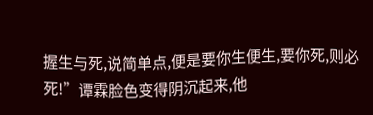握生与死,说简单点,便是要你生便生,要你死,则必死!”谭霖脸色变得阴沉起来,他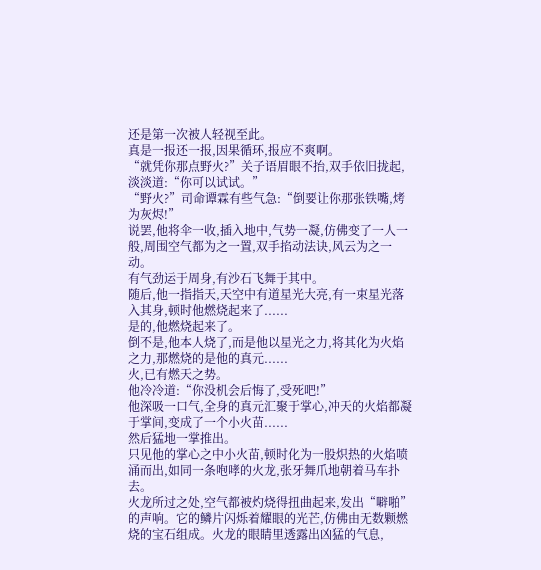还是第一次被人轻视至此。
真是一报还一报,因果循环,报应不爽啊。
“就凭你那点野火?”关子语眉眼不抬,双手依旧拢起,淡淡道:“你可以试试。”
“野火?”司命谭霖有些气急:“倒要让你那张铁嘴,烤为灰烬!”
说罢,他将伞一收,插入地中,气势一凝,仿佛变了一人一般,周围空气都为之一置,双手掐动法诀,风云为之一动。
有气劲运于周身,有沙石飞舞于其中。
随后,他一指指天,天空中有道星光大亮,有一束星光落入其身,顿时他燃烧起来了......
是的,他燃烧起来了。
倒不是,他本人烧了,而是他以星光之力,将其化为火焰之力,那燃烧的是他的真元......
火,已有燃天之势。
他冷冷道:“你没机会后悔了,受死吧!”
他深吸一口气,全身的真元汇聚于掌心,冲天的火焰都凝于掌间,变成了一个小火苗......
然后猛地一掌推出。
只见他的掌心之中小火苗,顿时化为一股炽热的火焰喷涌而出,如同一条咆哮的火龙,张牙舞爪地朝着马车扑去。
火龙所过之处,空气都被灼烧得扭曲起来,发出“噼啪”的声响。它的鳞片闪烁着耀眼的光芒,仿佛由无数颗燃烧的宝石组成。火龙的眼睛里透露出凶猛的气息,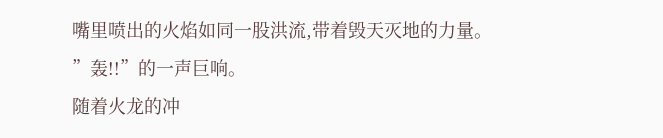嘴里喷出的火焰如同一股洪流,带着毁天灭地的力量。
”轰!!”的一声巨响。
随着火龙的冲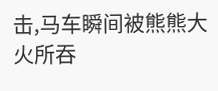击,马车瞬间被熊熊大火所吞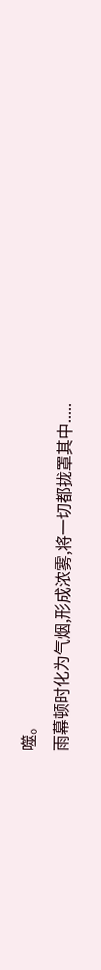噬。
雨幕顿时化为气烟,形成浓雾,将一切都拢罩其中.....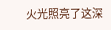火光照亮了这深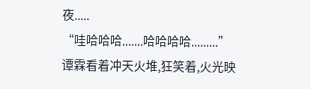夜.....
“哇哈哈哈.......哈哈哈哈.........”
谭霖看着冲天火堆,狂笑着,火光映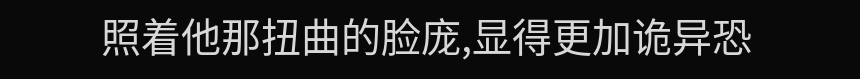照着他那扭曲的脸庞,显得更加诡异恐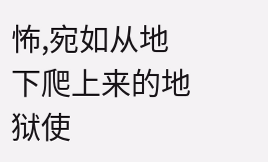怖,宛如从地下爬上来的地狱使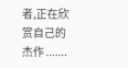者,正在欣赏自己的杰作 .......